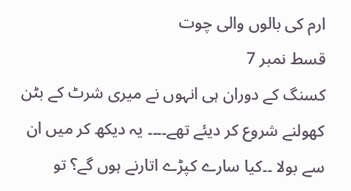ارم کی بالوں والی چوت
قسط نمبر 7
کسنگ کے دوران ہی انہوں نے میری شرٹ کے بٹن کھولنے شروع کر دیئے تھے۔۔۔۔ یہ دیکھ کر میں ان سے بولا ۔۔کیا سارے کپڑے اتارنے ہوں گے؟ تو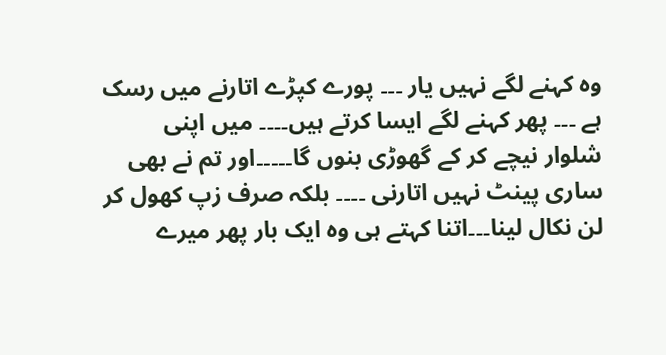وہ کہنے لگے نہیں یار ۔۔۔ پورے کپڑے اتارنے میں رسک ہے ۔۔۔ پھر کہنے لگے ایسا کرتے ہیں۔۔۔۔ میں اپنی شلوار نیچے کر کے گھوڑی بنوں گا۔۔۔۔۔اور تم نے بھی ساری پینٹ نہیں اتارنی ۔۔۔۔ بلکہ صرف زپ کھول کر لن نکال لینا۔۔۔اتنا کہتے ہی وہ ایک بار پھر میرے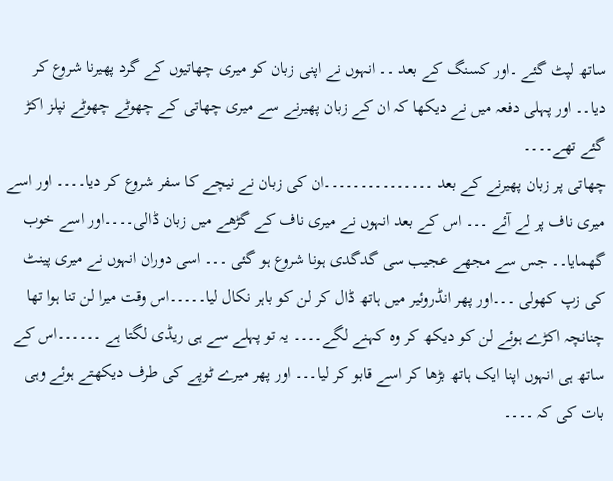ساتھ لپٹ گئے ۔اور کسنگ کے بعد ۔۔ انہوں نے اپنی زبان کو میری چھاتیوں کے گرد پھیرنا شروع کر دیا۔۔ اور پہلی دفعہ میں نے دیکھا کہ ان کے زبان پھیرنے سے میری چھاتی کے چھوٹے چھوٹے نپلز اکڑ گئے تھے۔۔۔۔
چھاتی پر زبان پھیرنے کے بعد ۔۔۔۔۔۔۔۔۔۔۔۔۔۔۔ان کی زبان نے نیچے کا سفر شروع کر دیا۔۔۔۔ اور اسے میری ناف پر لے آئے ۔۔۔ اس کے بعد انہوں نے میری ناف کے گڑھے میں زبان ڈالی۔۔۔۔اور اسے خوب گھمایا۔۔ جس سے مجھے عجیب سی گدگدی ہونا شروع ہو گئی ۔۔۔ اسی دوران انہوں نے میری پینٹ کی زپ کھولی ۔۔۔اور پھر انڈروئیر میں ہاتھ ڈال کر لن کو باہر نکال لیا۔۔۔۔۔اس وقت میرا لن تنا ہوا تھا چنانچہ اکڑے ہوئے لن کو دیکھ کر وہ کہنے لگے۔۔۔۔ یہ تو پہلے سے ہی ریڈی لگتا ہے ۔۔۔۔۔۔اس کے ساتھ ہی انہوں اپنا ایک ہاتھ بڑھا کر اسے قابو کر لیا۔۔۔ اور پھر میرے ٹوپے کی طرف دیکھتے ہوئے وہی بات کی کہ ۔۔۔۔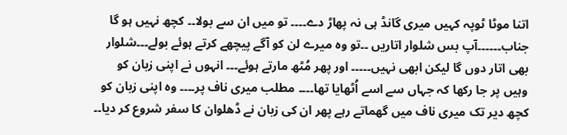اتنا موٹا ٹوپہ کہیں میری گانڈ ہی نہ پھاڑ دے۔۔۔۔ تو میں ان سے بولا۔۔ کچھ نہیں ہو گا جناب۔۔۔۔۔۔آپ بس شلوار اتاریں ۔۔تو وہ میرے لن کو آگے پیچھے کرتے ہوئے بولے۔۔۔شلوار بھی اتار دوں گا لیکن ابھی نہیں۔۔۔۔۔ اور پھر مُٹھ مارتے ہوئے۔۔۔ انہوں نے اپنی زبان کو وہیں پر جا رکھا کہ جہاں سے اسے اُٹھایا تھا۔۔۔۔ مطلب میری ناف پر۔۔۔۔ وہ اپنی زبان کو کچھ دیر تک میری ناف میں گھماتے رہے پھر ان کی زبان نے ڈھلوان کا سفر شروع کر دیا۔۔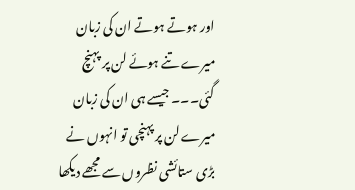اور ہوتے ہوتے ان کی زبان میرے تنے ہوئے لن پر پہنچ گئی۔۔۔ جیسے ہی ان کی زبان میرے لن پر پہنچی تو انہوں نے بڑی ستائشی نظروں سے مجھے دیکھا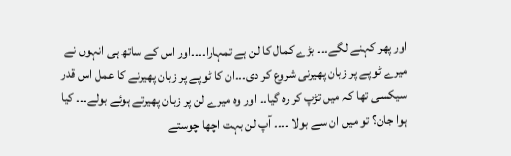اور پھر کہنے لگے۔۔۔ بڑے کمال کا لن ہے تمہارا۔۔۔۔اور اس کے ساتھ ہی انہوں نے میرے ٹوپے پر زبان پھیرنی شروع کر دی۔۔۔ان کا ٹوپے پر زبان پھیرنے کا عمل اس قدر سیکسی تھا کہ میں تڑپ کر رہ گیا۔۔ اور وہ میرے لن پر زبان پھیرتے ہوئے بولے۔۔۔ کیا ہوا جان؟ تو میں ان سے بولا ۔۔۔۔ آپ لن بہت اچھا چوستے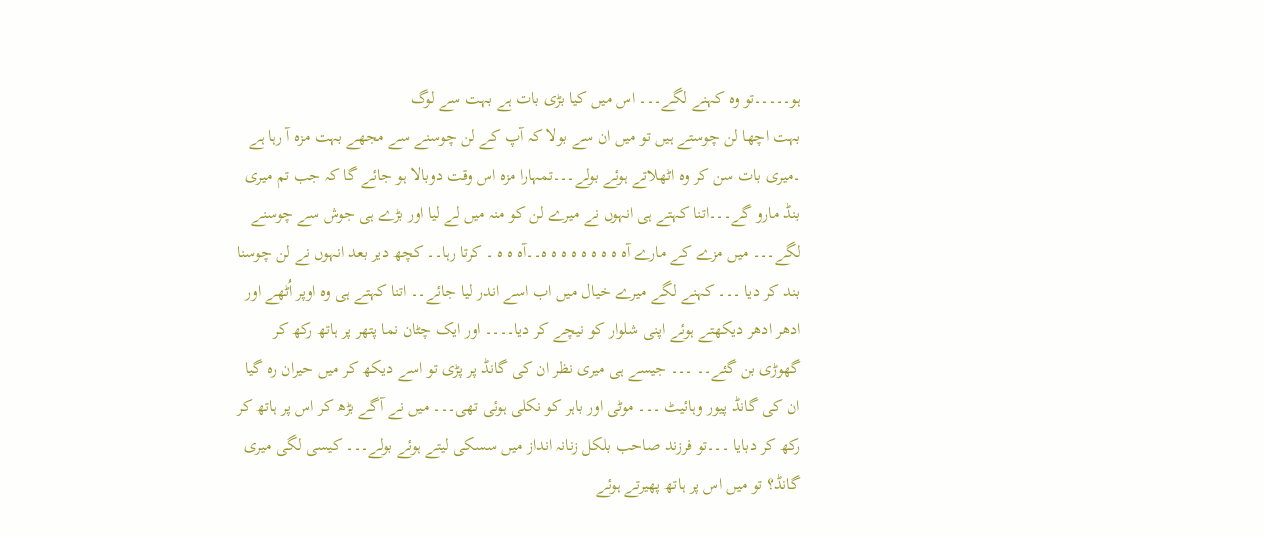ہو۔۔۔۔۔تو وہ کہنے لگے۔۔۔ اس میں کیا بڑی بات ہے بہت سے لوگ
بہت اچھا لن چوستے ہیں تو میں ان سے بولا کہ آپ کے لن چوسنے سے مجھے بہت مزہ آ رہا ہے ۔میری بات سن کر وہ اٹھلاتے ہوئے بولے۔۔۔تمہارا مزہ اس وقت دوبالا ہو جائے گا کہ جب تم میری بنڈ مارو گے۔۔۔اتنا کہتے ہی انہوں نے میرے لن کو منہ میں لے لیا اور بڑے ہی جوش سے چوسنے لگے۔۔۔ میں مزے کے مارے آہ ہ ہ ہ ہ ہ ہ ہ ہ۔۔آہ ہ ہ ۔ کرتا رہا۔۔ کچھ دیر بعد انہوں نے لن چوسنا بند کر دیا ۔۔۔ کہنے لگے میرے خیال میں اب اسے اندر لیا جائے۔۔ اتنا کہتے ہی وہ اوپر اُٹھے اور ادھر ادھر دیکھتے ہوئے اپنی شلوار کو نیچے کر دیا۔۔۔۔ اور ایک چٹان نما پتھر پر ہاتھ رکھ کر گھوڑی بن گئے۔۔ ۔۔۔ جیسے ہی میری نظر ان کی گانڈ پر پڑی تو اسے دیکھ کر میں حیران رہ گیا ان کی گانڈ پیور وہائیٹ ۔۔۔ موٹی اور باہر کو نکلی ہوئی تھی۔۔۔ میں نے آگے بڑھ کر اس پر ہاتھ کر رکھ کر دبایا ۔۔۔تو فرزند صاحب بلکل زنانہ انداز میں سسکی لیتے ہوئے بولے۔۔۔ کیسی لگی میری گانڈ؟ تو میں اس پر ہاتھ پھیرتے ہوئے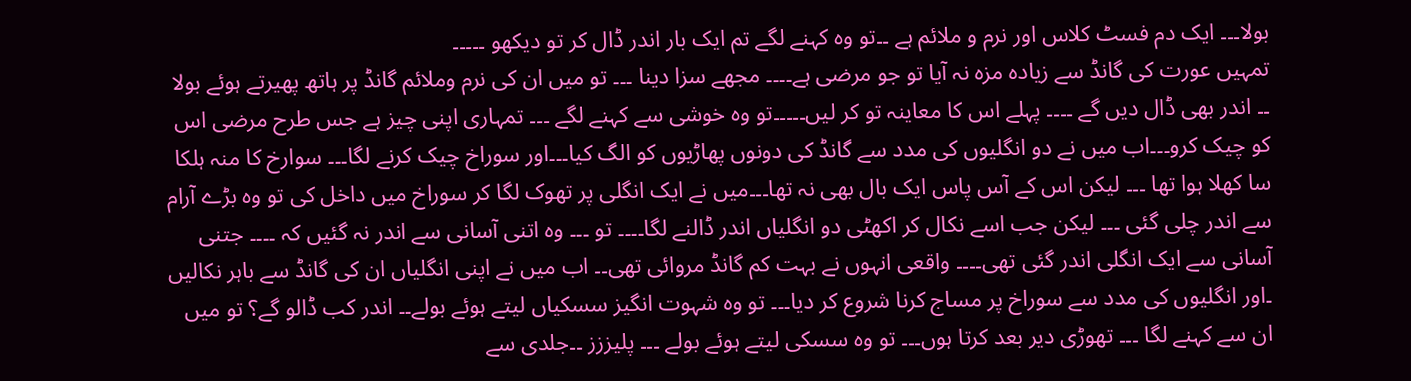بولا۔۔۔ ایک دم فسٹ کلاس اور نرم و ملائم ہے ۔۔تو وہ کہنے لگے تم ایک بار اندر ڈال کر تو دیکھو ۔۔۔۔۔
تمہیں عورت کی گانڈ سے زیادہ مزہ نہ آیا تو جو مرضی ہے۔۔۔۔ مجھے سزا دینا ۔۔۔ تو میں ان کی نرم وملائم گانڈ پر ہاتھ پھیرتے ہوئے بولا ۔۔ اندر بھی ڈال دیں گے ۔۔۔۔ پہلے اس کا معاینہ تو کر لیں۔۔۔۔۔تو وہ خوشی سے کہنے لگے ۔۔۔ تمہاری اپنی چیز ہے جس طرح مرضی اس کو چیک کرو۔۔۔اب میں نے دو انگلیوں کی مدد سے گانڈ کی دونوں پھاڑیوں کو الگ کیا۔۔۔اور سوراخ چیک کرنے لگا۔۔۔ سوارخ کا منہ ہلکا سا کھلا ہوا تھا ۔۔۔ لیکن اس کے آس پاس ایک بال بھی نہ تھا۔۔۔میں نے ایک انگلی پر تھوک لگا کر سوراخ میں داخل کی تو وہ بڑے آرام سے اندر چلی گئی ۔۔۔ لیکن جب اسے نکال کر اکھٹی دو انگلیاں اندر ڈالنے لگا۔۔۔۔ تو ۔۔۔ وہ اتنی آسانی سے اندر نہ گئیں کہ ۔۔۔۔ جتنی آسانی سے ایک انگلی اندر گئی تھی۔۔۔۔ واقعی انہوں نے بہت کم گانڈ مروائی تھی۔۔ اب میں نے اپنی انگلیاں ان کی گانڈ سے باہر نکالیں ۔اور انگلیوں کی مدد سے سوراخ پر مساج کرنا شروع کر دیا۔۔۔ تو وہ شہوت انگیز سسکیاں لیتے ہوئے بولے۔۔ اندر کب ڈالو گے؟ تو میں ان سے کہنے لگا ۔۔۔ تھوڑی دیر بعد کرتا ہوں۔۔۔ تو وہ سسکی لیتے ہوئے بولے ۔۔۔ پلیززز ۔۔جلدی سے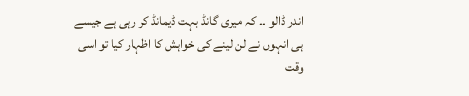اندر ڈالو ۔۔ کہ میری گانڈ بہت ڈیمانڈ کر رہی ہے جیسے ہی انہوں نے لن لینے کی خواہش کا اظہار کیا تو اسی وقت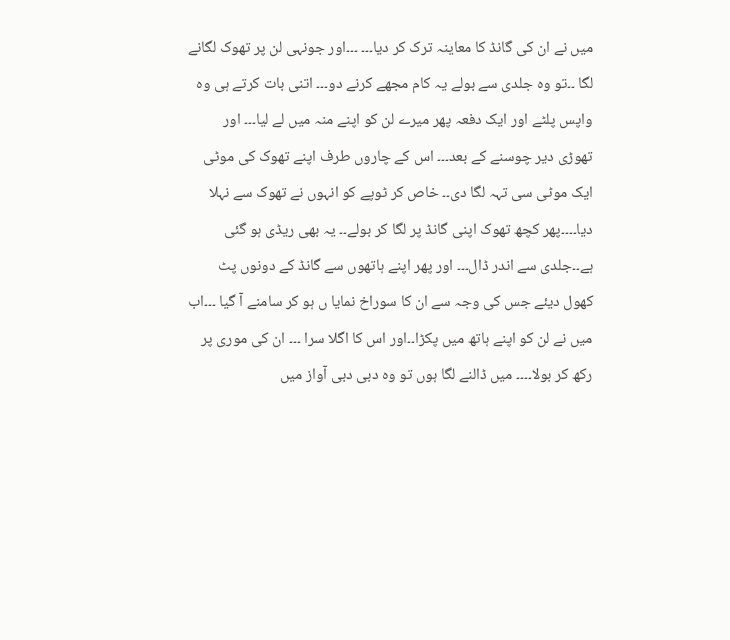میں نے ان کی گانڈ کا معاینہ ترک کر دیا۔۔۔ ۔۔۔اور جونہی لن پر تھوک لگانے لگا ۔۔تو وہ جلدی سے بولے یہ کام مجھے کرنے دو۔۔۔ اتنی بات کرتے ہی وہ واپس پلٹے اور ایک دفعہ پھر میرے لن کو اپنے منہ میں لے لیا۔۔۔ اور تھوڑی دیر چوسنے کے بعد۔۔۔ اس کے چاروں طرف اپنے تھوک کی موٹی ایک موٹی سی تہہ لگا دی۔۔ خاص کر ٹوپے کو انہوں نے تھوک سے نہلا دیا۔۔۔۔پھر کچھ تھوک اپنی گانڈ پر لگا کر بولے۔۔ یہ بھی ریڈی ہو گئی ہے۔۔جلدی سے اندر ڈال۔۔۔ اور پھر اپنے ہاتھوں سے گانڈ کے دونوں پٹ کھول دیئے جس کی وجہ سے ان کا سوراخ نمایا ں ہو کر سامنے آ گیا ۔۔۔اب میں نے لن کو اپنے ہاتھ میں پکڑا۔۔اور اس کا اگلا سرا ۔۔۔ ان کی موری پر رکھ کر بولا۔۔۔۔ میں ڈالنے لگا ہوں تو وہ دبی دبی آواز میں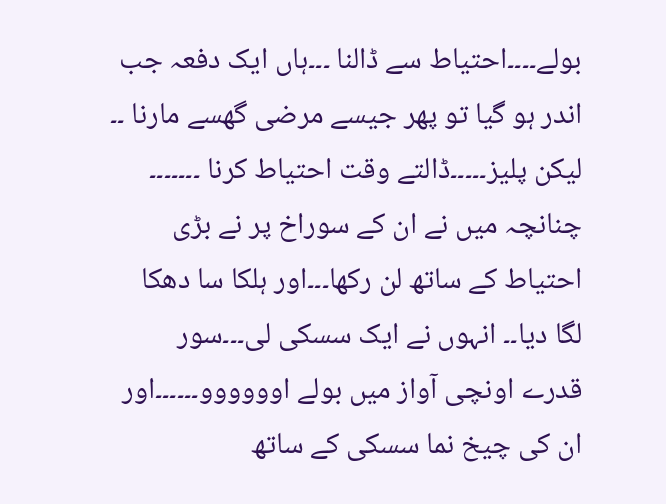بولے۔۔۔۔احتیاط سے ڈالنا ۔۔۔ہاں ایک دفعہ جب اندر ہو گیا تو پھر جیسے مرضی گھسے مارنا ۔۔ لیکن پلیز۔۔۔۔۔ڈالتے وقت احتیاط کرنا ۔۔۔۔۔۔۔ چنانچہ میں نے ان کے سوراخ پر نے بڑی احتیاط کے ساتھ لن رکھا۔۔۔اور ہلکا سا دھکا لگا دیا۔۔ انہوں نے ایک سسکی لی۔۔۔سور قدرے اونچی آواز میں بولے اوووووو۔۔۔۔۔۔اور ان کی چیخ نما سسکی کے ساتھ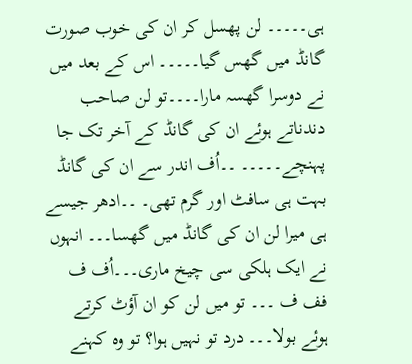ہی۔۔۔۔۔ لن پھسل کر ان کی خوب صورت گانڈ میں گھس گیا۔۔۔۔۔ اس کے بعد میں نے دوسرا گھسہ مارا۔۔۔۔تو لن صاحب دندناتے ہوئے ان کی گانڈ کے آخر تک جا پہنچے۔۔۔۔۔ ۔۔اُف اندر سے ان کی گانڈ بہت ہی سافٹ اور گرم تھی۔ ۔۔ادھر جیسے ہی میرا لن ان کی گانڈ میں گھسا۔۔۔ انہوں نے ایک ہلکی سی چیخ ماری۔۔۔اُف ف فف ف ۔۔۔ تو میں لن کو ان آؤٹ کرتے ہوئے بولا۔۔۔ درد تو نہیں ہوا؟ تو وہ کہنے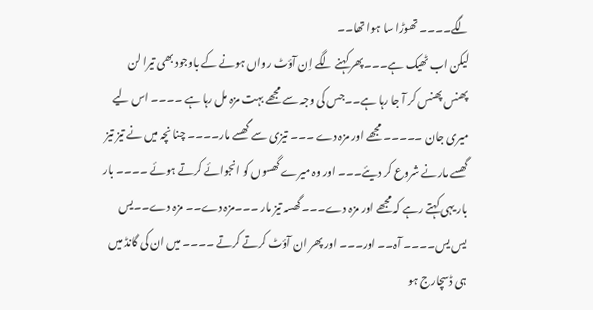لگے۔۔۔۔ تھوڑا سا ہوا تھا۔۔
لیکن اب ٹھیک ہے۔۔۔پھر کہنے لگے اِن آؤٹ رواں ہونے کے باوجود بھی تیرا لن پھنس پھنس کر آ جا رہا ہے۔۔جس کی وجہ سے مجھے بہت مزہ مل رہا ہے ۔۔۔۔ اس لیے میری جان ۔۔۔۔۔ مجھے اور مزہ دے ۔۔۔ تیزی سے گھسے مار۔۔۔۔ چنا نچہ میں نے تیز تیز گھسے مارنے شروع کر دیئے۔۔۔ اور وہ میرے گھسوں کو انجوائے کرتے ہوئے ۔۔۔۔ بار بار یہی کہتے رہے کہ مجھے اور مزہ دے۔۔۔ گھسہ تیز مار ۔۔۔مزہ دے۔۔ مزہ دے۔۔یس یس یس۔۔۔۔ آہ۔۔ اور۔۔۔ اور پھر ان آؤٹ کرتے کرتے ۔۔۔۔ میں ان کی گانڈ میں ہی ڈسچارج ہو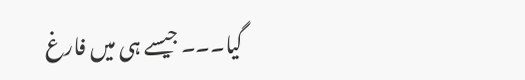گیا۔۔۔ جیسے ہی میں فارغ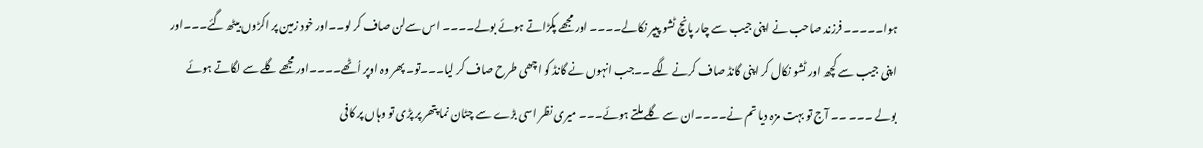ہوا۔۔۔۔۔ فرزند صاحب نے اپنی جیب سے چار پانچ ٹشو پیپر نکالے۔۔۔۔ اور مجھے پکڑاتے ہوئے بولے۔۔۔۔ اس سےلن صاف کر لو۔۔اور خود زمین پر اکڑوں بیٹھ گئے۔۔۔اور اپنی جیب سے کچھ اور ٹشو نکال کر اپنی گانڈ صاف کرنے لگے ۔۔جب انہوں نے گانڈ کو اچھی طرح صاف کر لیا۔۔۔تو۔ پھر وہ اوپر اُٹھے۔۔۔۔اور مجھے گلے سے لگاتے ہوئے بولے ۔۔۔ ۔۔ آج تو بہت مزہ دیا تم نے۔۔۔۔ان سے گلے ملتے ہوئے۔۔۔ میری نظر اسی بڑے سے چٹان نما پتھر پر پڑی تو وہاں پر کافی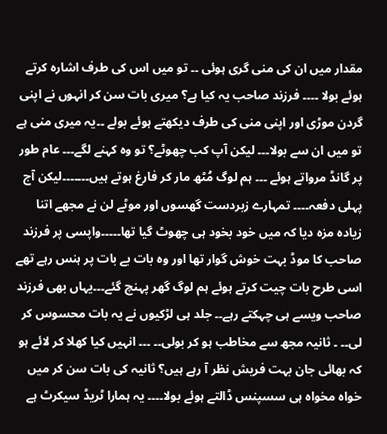مقدار میں ان کی منی گری ہوئی ۔۔ تو میں اس کی طرف اشارہ کرتے ہوئے بولا ۔۔۔۔ فرزند صاحب یہ کیا ہے؟ میری بات سن کر انہوں نے اپنی گردن موڑی اور اپنی منی کی طرف دیکھتے ہوئے بولے ۔۔یہ میری منی ہے تو میں ان سے بولا۔۔۔ لیکن آپ کب چھوٹے؟ تو وہ کہنے لگے۔۔۔ عام طور پر گانڈ مرواتے ہوئے ۔۔۔ ہم لوگ مُٹھ مار کر فارغ ہوتے ہیں۔۔۔۔۔۔۔لیکن آج پہلی دفعہ۔۔۔۔ تمہارے زبردست گھسوں اور موٹے لن نے مجھے اتنا زیادہ مزہ دیا کہ میں خود بخود ہی چھوٹ گیا تھا۔۔۔۔۔واپسی پر فرزند صاحب کا موڈ بہت خوش گوار تھا اور وہ بات بے بات پر ہنس رہے تھے اسی طرح بات چیت کرتے ہوئے ہم لوگ گھر پہنچ گئے۔۔۔یہاں بھی فرزند صاحب ویسے ہی چہکتے رہے۔۔ جلد ہی لڑکیوں نے یہ بات محسوس کر لی۔۔ ۔ ثانیہ مجھ سے مخاطب ہو کر بولی۔۔ ۔۔۔ انہیں کیا کھلا کر لائے ہو کہ بھائی جان بہت فریش نظر آ رہے ہیں؟ ثانیہ کی بات سن کر میں خواہ مخواہ ہی سسپنس ڈالتے ہوئے بولا۔۔۔۔ یہ ہمارا ٹریڈ سیکرٹ ہے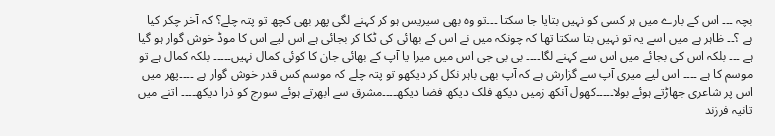بچہ ۔۔۔ اس کے بارے میں ہر کسی کو نہیں بتایا جا سکتا ۔۔۔تو وہ بھی سیریس ہو کر کہنے لگی پھر بھی کچھ تو پتہ چلے؟ کہ آخر چکر کیا ہے ؟۔۔ ظاہر ہے میں اسے یہ تو نہیں بتا سکتا تھا کہ چونکہ میں نے اس کے بھائی کی ٹکا کر بجائی ہے اس لیے اس کا موڈ خوش گوار ہو گیا ہے ۔۔۔ بلکہ اس کی بجائے میں اس سے کہنے لگا۔۔۔۔ بی بی جی اس میں میرا یا آپ کے بھائی جان کا کوئی کمال نہیں۔۔۔۔۔ بلکہ کمال ہے تو موسم کا ہے ۔۔۔۔ اس لیے میری آپ سے گزارش ہے کہ آپ بھی باہر نکل کر دیکھو تو پتہ چلے کہ موسم کس قدر خوش گوار ہے ۔۔۔۔پھر میں اس پر شاعری جھاڑتے ہوئے بولا۔۔۔۔۔کھول آنکھ زمیں دیکھ فلک دیکھ فضا دیکھ۔۔۔۔مشرق سے ابھرتے ہوئے سورج کو ذرا دیکھ۔۔۔۔ اتنے میں تانیہ فرزند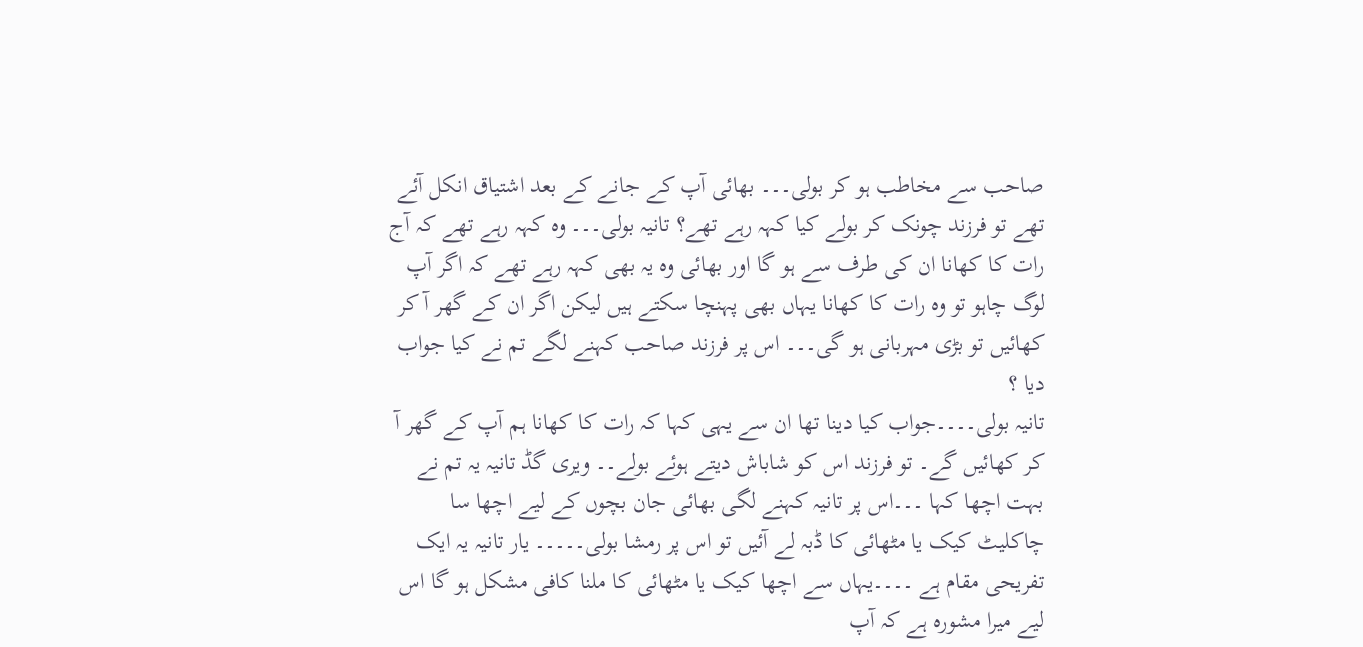صاحب سے مخاطب ہو کر بولی۔۔۔ بھائی آپ کے جانے کے بعد اشتیاق انکل آئے تھے تو فرزند چونک کر بولے کیا کہہ رہے تھے؟ تانیہ بولی۔۔۔ وہ کہہ رہے تھے کہ آج رات کا کھانا ان کی طرف سے ہو گا اور بھائی وہ یہ بھی کہہ رہے تھے کہ اگر آپ لوگ چاہو تو وہ رات کا کھانا یہاں بھی پہنچا سکتے ہیں لیکن اگر ان کے گھر آ کر کھائیں تو بڑی مہربانی ہو گی۔۔۔ اس پر فرزند صاحب کہنے لگے تم نے کیا جواب دیا ؟
تانیہ بولی۔۔۔۔جواب کیا دینا تھا ان سے یہی کہا کہ رات کا کھانا ہم آپ کے گھر آ کر کھائیں گے۔ تو فرزند اس کو شاباش دیتے ہوئے بولے۔۔ ویری گڈ تانیہ یہ تم نے بہت اچھا کہا ۔۔۔اس پر تانیہ کہنے لگی بھائی جان بچوں کے لیے اچھا سا چاکلیٹ کیک یا مٹھائی کا ڈبہ لے آئیں تو اس پر رمشا بولی۔۔۔۔۔ یار تانیہ یہ ایک تفریحی مقام ہے ۔۔۔۔یہاں سے اچھا کیک یا مٹھائی کا ملنا کافی مشکل ہو گا اس لیے میرا مشورہ ہے کہ آپ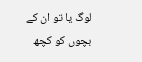لوگ یا تو ان کے بچوں کو کچھ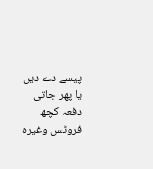پیسے دے دیں یا پھر جاتی دفعہ کچھ فروٹس وغیرہ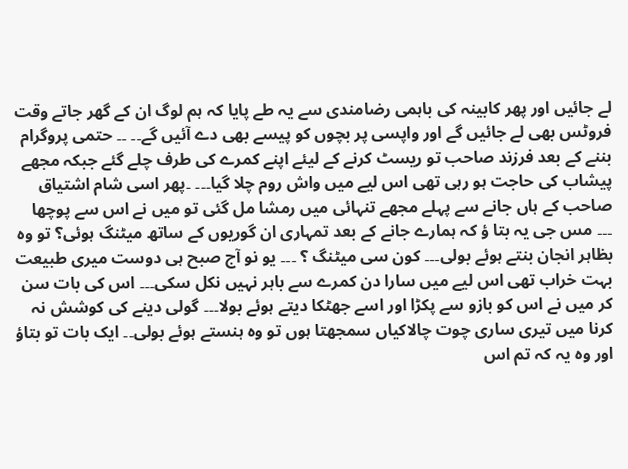لے جائیں اور پھر کابینہ کی باہمی رضامندی سے یہ طے پایا کہ ہم لوگ ان کے گھر جاتے وقت فروٹس بھی لے جائیں گے اور واپسی پر بچوں کو پیسے بھی دے آئیں گے۔۔ ۔۔ حتمی پروگرام بننے کے بعد فرزند صاحب تو ریسٹ کرنے کے لیئے اپنے کمرے کی طرف چلے گئے جبکہ مجھے پیشاب کی حاجت ہو رہی تھی اس لیے میں واش روم چلا گیا۔۔۔ ۔پھر اسی شام اشتیاق صاحب کے ہاں جانے سے پہلے مجھے تنہائی میں رمشا مل گئی تو میں نے اس سے پوچھا ۔۔۔ مس جی یہ بتا ؤ کہ ہمارے جانے کے بعد تمہاری ان گوریوں کے ساتھ میٹنگ ہوئی؟ تو وہ بظاہر انجان بنتے ہوئے بولی۔۔۔ کون سی میٹنگ ؟ ۔۔۔ یو نو آج صبح ہی دوست میری طبیعت بہت خراب تھی اس لیے میں سارا دن کمرے سے باہر نہیں نکل سکی۔۔۔ اس کی بات سن کر میں نے اس کو بازو سے پکڑا اور اسے جھٹکا دیتے ہوئے بولا۔۔۔ گولی دینے کی کوشش نہ کرنا میں تیری ساری چوت چالاکیاں سمجھتا ہوں تو وہ ہنستے ہوئے بولی۔۔ ایک بات تو بتاؤ اور وہ یہ کہ تم اس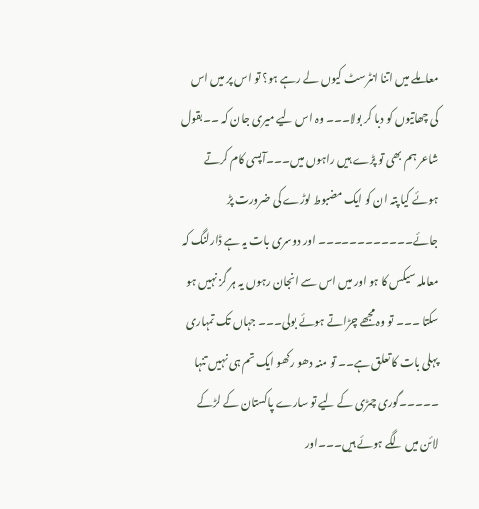معاملے میں اتنا انٹرسٹ کیوں لے رہے ہو؟ تو اس پر میں اس کی چھاتیوں کو دبا کر بولا۔۔۔ وہ اس لیے میری جان کہ ۔۔بقول شاعر ہم بھی تو پڑے ہیں راہوں میں۔۔۔آپسی کام کرتے ہوئے کیا پتہ ان کو ایک مضبوط لوڑے کی ضرورت پڑ جائے۔۔۔۔۔۔۔۔۔۔۔۔ اور دوسری بات یہ ہے ڈارلنگ کہ معاملہ سیکس کا ہو اور میں اس سے انجان رہوں یہ ہر گز نہیں ہو سکتا ۔۔۔ تو وہ مجھے چڑاتے ہوئے بولی۔۔۔ جہاں تک تمہاری پہلی بات کا تعلق ہے۔۔ تو منہ دھو رکھو ایک تم ہی نہیں تنہا ۔۔۔۔۔گوری چمڑی کے لیے تو سارے پاکستان کے لڑکے لائن میں لگے ہوئے ہیں۔۔۔اور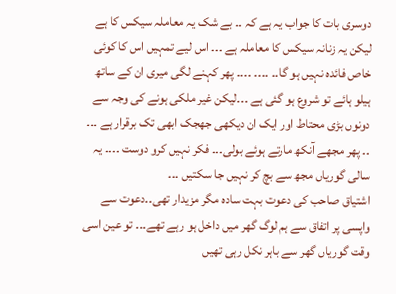دوسری بات کا جواب یہ ہے کہ ۔۔ بے شک یہ معاملہ سیکس کا ہے لیکن یہ زنانہ سیکس کا معاملہ ہے ۔۔۔ اس لیے تمہیں اس کا کوئی خاص فائدہ نہیں ہو گا۔۔ ۔۔۔۔ ۔۔۔۔ پھر کہنے لگی میری ان کے ساتھ ہیلو ہائے تو شروع ہو گئی ہے ۔۔۔لیکن غیر ملکی ہونے کی وجہ سے دونوں بڑی محتاط اور ایک ان دیکھی جھجک ابھی تک برقرار ہے ۔۔۔ ۔۔ پھر مجھے آنکھ مارتے ہوئے بولی۔۔۔ فکر نہیں کرو دوست ۔۔۔۔ یہ سالی گوریاں مجھ سے بچ کر نہیں جا سکتیں ۔۔۔
اشتیاق صاحب کی دعوت بہت سادہ مگر مزیدار تھی۔۔دعوت سے واپسی پر اتفاق سے ہم لوگ گھر میں داخل ہو رہے تھے۔۔۔ تو عین اسی وقت گوریاں گھر سے باہر نکل رہی تھیں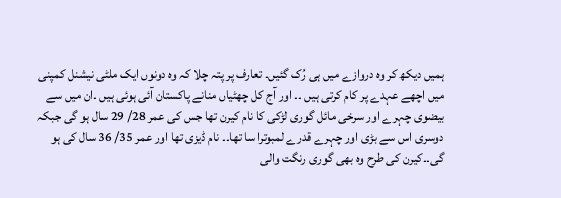ہمیں دیکھ کر وہ دروازے میں ہی رُک گئیں۔ تعارف پر پتہ چلا کہ وہ دونوں ایک ملٹی نیشنل کمپنی میں اچھے عہدے پر کام کرتی ہیں ۔۔ اور آج کل چھٹیاں منانے پاکستان آئی ہوئی ہیں ۔ان میں سے بیضوی چہرے اور سرخی مائل گوری لڑکی کا نام کیرن تھا جس کی عمر 28/ 29 سال ہو گی جبکہ دوسری اس سے بڑی اور چہرے قدرے لمبوترا سا تھا۔۔ نام ڈیزی تھا اور عمر 35/ 36 سال کی ہو گی۔۔کیرن کی طرح وہ بھی گوری رنگت والی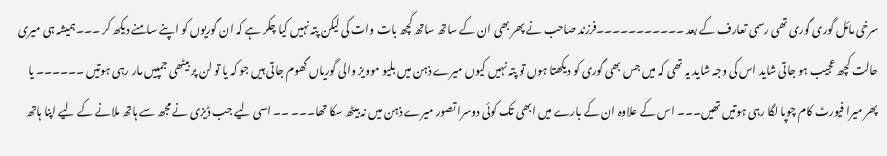سرخی مائل گوری گوری تھی رسمی تعارف کے بعد ۔۔۔۔۔۔۔۔۔۔۔فرزند صاحب نے پھر بھی ان کے ساتھ ساتھ کچھ بات وات کی لیکن پتہ نہیں کیا چکر ہے کہ ان گوریوں کو اپنے سامنے دیکھ کر ۔۔۔ہمیشہ ہی میری حالت کچھ عجیب ہو جاتی شاید اس کی وجہ شاید یہ تھی کہ میں جس بھی گوری کو دیکھتا ہوں تو پتہ نہیں کیوں میرے ذہن میں بلیو موویز والی گوریاں گھوم جاتی ہیں جو کہ یا تو لن پر بیٹھی جمپیں مار رہی ہوتیں ۔۔۔۔۔۔ یا پھر میرا فیورٹ کام چوپا لگا رہی ہوتیں تھیں۔۔۔ اس کے علاوہ ان کے بارے میں ابھی تک کوئی دوسرا تصور میرے ذہن میں نہ بیٹھ سکا تھا۔۔۔ ۔۔ اسی لیے جب ڈیزی نے مجھ سے ہاتھ ملانے کے لیے اپنا ہاتھ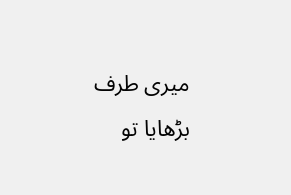میری طرف بڑھایا تو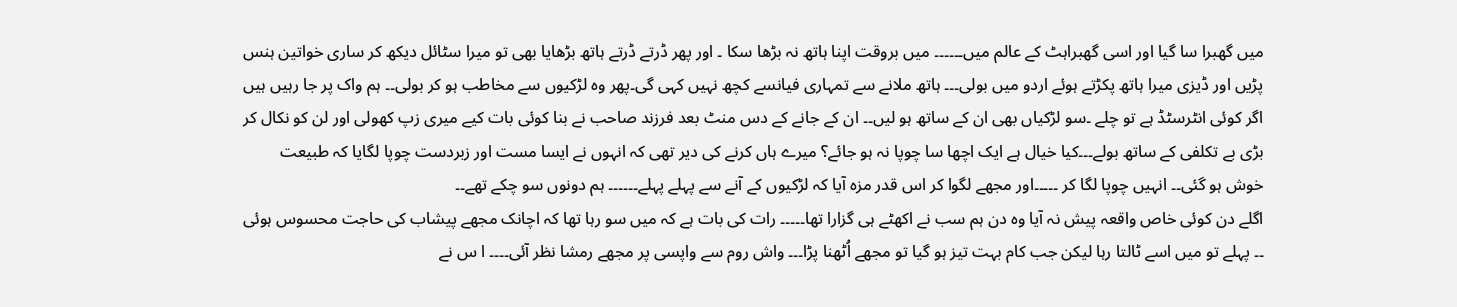میں گھبرا سا گیا اور اسی گھبراہٹ کے عالم میں۔۔۔۔۔۔ میں بروقت اپنا ہاتھ نہ بڑھا سکا ۔ اور پھر ڈرتے ڈرتے ہاتھ بڑھایا بھی تو میرا سٹائل دیکھ کر ساری خواتین ہنس پڑیں اور ڈیزی میرا ہاتھ پکڑتے ہوئے اردو میں بولی۔۔۔ ہاتھ ملانے سے تمہاری فیانسے کچھ نہیں کہی گی۔پھر وہ لڑکیوں سے مخاطب ہو کر بولی۔۔ ہم واک پر جا رہیں ہیں اگر کوئی انٹرسٹڈ ہے تو چلے ۔سو لڑکیاں بھی ان کے ساتھ ہو لیں۔۔ ان کے جانے کے دس منٹ بعد فرزند صاحب نے بنا کوئی بات کیے میری زپ کھولی اور لن کو نکال کر بڑی بے تکلفی کے ساتھ بولے۔۔۔کیا خیال ہے ایک اچھا سا چوپا نہ ہو جائے؟ میرے ہاں کرنے کی دیر تھی کہ انہوں نے ایسا مست اور زبردست چوپا لگایا کہ طبیعت خوش ہو گئی۔۔ انہیں چوپا لگا کر ۔۔۔۔۔اور مجھے لگوا کر اس قدر مزہ آیا کہ لڑکیوں کے آنے سے پہلے پہلے۔۔۔۔۔۔ ہم دونوں سو چکے تھے۔۔
اگلے دن کوئی خاص واقعہ پیش نہ آیا وہ دن ہم سب نے اکھٹے ہی گزارا تھا۔۔۔۔۔ رات کی بات ہے کہ میں سو رہا تھا کہ اچانک مجھے پیشاب کی حاجت محسوس ہوئی ۔۔ پہلے تو میں اسے ٹالتا رہا لیکن جب کام بہت تیز ہو گیا تو مجھے اُٹھنا پڑا۔۔۔ واش روم سے واپسی پر مجھے رمشا نظر آئی۔۔۔۔ ا س نے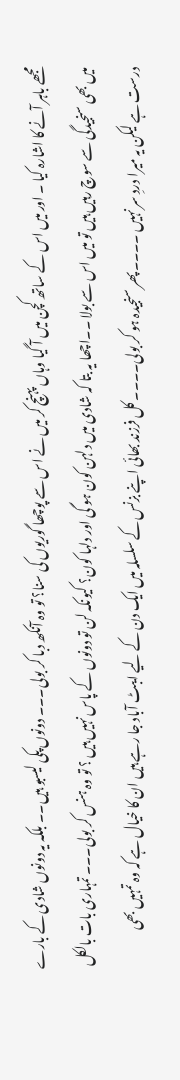مجھے باہر آنے کا اشارہ کیا ۔ اور میں اس کے ساتھ کچن میں آ گیا وہاں پہنچ کر میں نے اس سے پوچھا گوریوں کی سنا؟ تو وہ آنکھ دبا کر بولی۔۔۔ دونوں پکی لیسبو ہیں۔۔ بلکہ یہ دونوں شادی کے بارے میں بھی سنجیدگی سے سوچ رہیں ہیں تو میں اس سے بولا ۔۔اچھا یہ بتا کہ شادی میں دلہن کون ہو گی اور دلہا کون؟ کیونکہ لن تو دونوں کے پاس نہیں ہیں ؟ تو وہ ہنس کر بولی۔۔۔ تمہاری بات بالکل درست ہے لیکن یہ میرا دردِ سر نہیں ۔۔۔۔پھر سنجیدہ ہو کر بولی۔۔۔۔ کل فرزند بھائی اپنے بزنس کے سلسلہ میں ایک دن کے لیے ایبٹ آباد جا رہے ہیں ان کا خیال ہے کہ وہ تمہیں بھی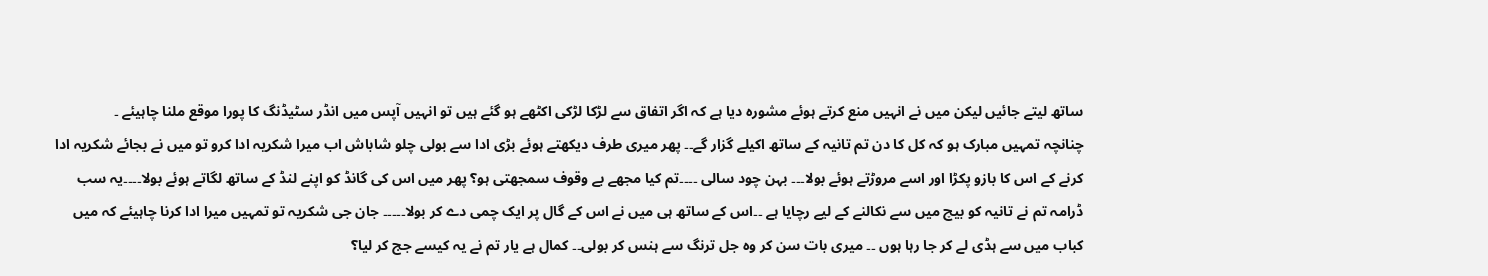ساتھ لیتے جائیں لیکن میں نے انہیں منع کرتے ہوئے مشورہ دیا ہے کہ اگر اتفاق سے لڑکا لڑکی اکٹھے ہو گئے ہیں تو انہیں آپس میں انڈر سٹیڈنگ کا پورا موقع ملنا چاہیئے ۔
چنانچہ تمہیں مبارک ہو کہ کل کا دن تم تانیہ کے ساتھ اکیلے گزار گے۔۔ پھر میری طرف دیکھتے ہوئے بڑی ادا سے بولی چلو شاباش اب میرا شکریہ ادا کرو تو میں نے بجائے شکریہ ادا کرنے کے اس کا بازو پکڑا اور اسے مروڑتے ہوئے بولا۔۔۔ بہن چود سالی ۔۔۔۔تم کیا مجھے بے وقوف سمجھتی ہو؟ پھر میں اس کی گانڈ کو اپنے لنڈ کے ساتھ لگاتے ہوئے بولا۔۔۔۔یہ سب ڈرامہ تم نے تانیہ کو بیچ میں سے نکالنے کے لیے رچایا ہے ۔۔اس کے ساتھ ہی میں نے اس کے گال پر ایک چمی دے کر بولا۔۔۔۔۔ جان جی شکریہ تو تمہیں میرا ادا کرنا چاہیئے کہ میں کباب میں سے ہڈی لے کر جا رہا ہوں ۔۔ میری بات سن کر وہ جل ترنگ سے ہنس کر بولی۔۔ کمال ہے یار تم نے یہ کیسے جج کر لیا؟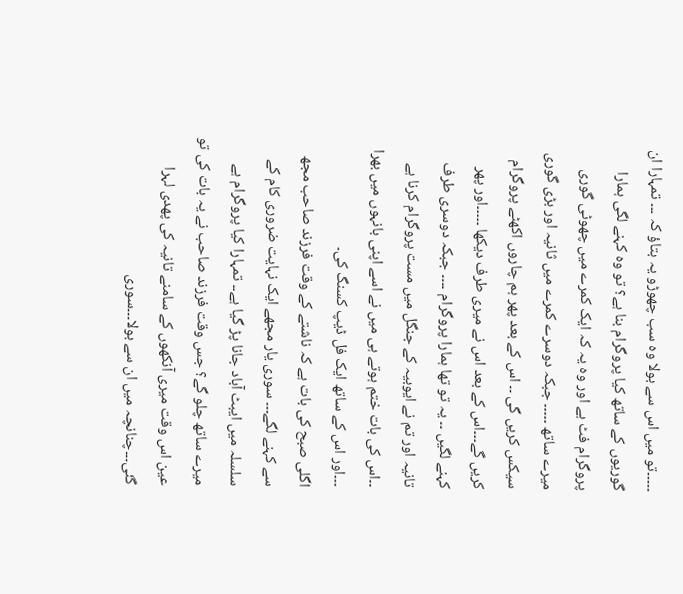۔۔۔۔۔تو میں اس سے بولا وہ سب چھوڑو یہ بتاؤ کہ ۔۔۔ تمہارا ان گوریوں کے ساتھ کیا پروگرام بنا ہے؟ تو وہ کہنے لگی ہمارا پروگرام فٹ ہے اور وہ یہ کہ ایک کمرے میں چھوٹی گوری میرے ساتھ ۔۔۔۔۔ جبکہ دوسرے کمرے میں ثانیہ اور بڑی گوری سیکس کریں گی ۔۔ اس کے بعد پھر ہم چاروں اکھٹے پروگرام کریں گے۔۔۔اس کے بعد اس نے میری طرف دیکھا ۔۔۔۔۔اور پھر کہنے لگیں ۔۔ یہ تو تھا ہمارا پروگرام ۔۔۔۔ جبکہ دوسری طرف تانیہ اور تم نے ایوبیہ کے جنگل میں مست پروگرام کرنا ہے ۔۔اس کی بات ختم ہوتے ہی میں نے اسے اپنی بانہوں میں بھرا ۔۔۔اور اس کے ساتھ ایک فل ڈیپ کسنگ کی۔
اگلی صبح کی بات ہے کہ ناشتے کے وقت فرزند صاحب مجھ سے کہنے لگے۔۔۔ سوری یار مجھے ایک نہایت ضروری کام کے سلسلہ میں ایبٹ آباد جانا پڑ گیا ہے۔۔ تمہارا کیا پروگرام ہے میرے ساتھ چلو گے؟ جس وقت فرزند صاحب نے یہ بات کی تو عین اس وقت میری آنکھوں کے سامنے تانیہ کی پھدی لہرا گئی۔۔۔چنانچہ میں ان سے بولا۔۔۔سوری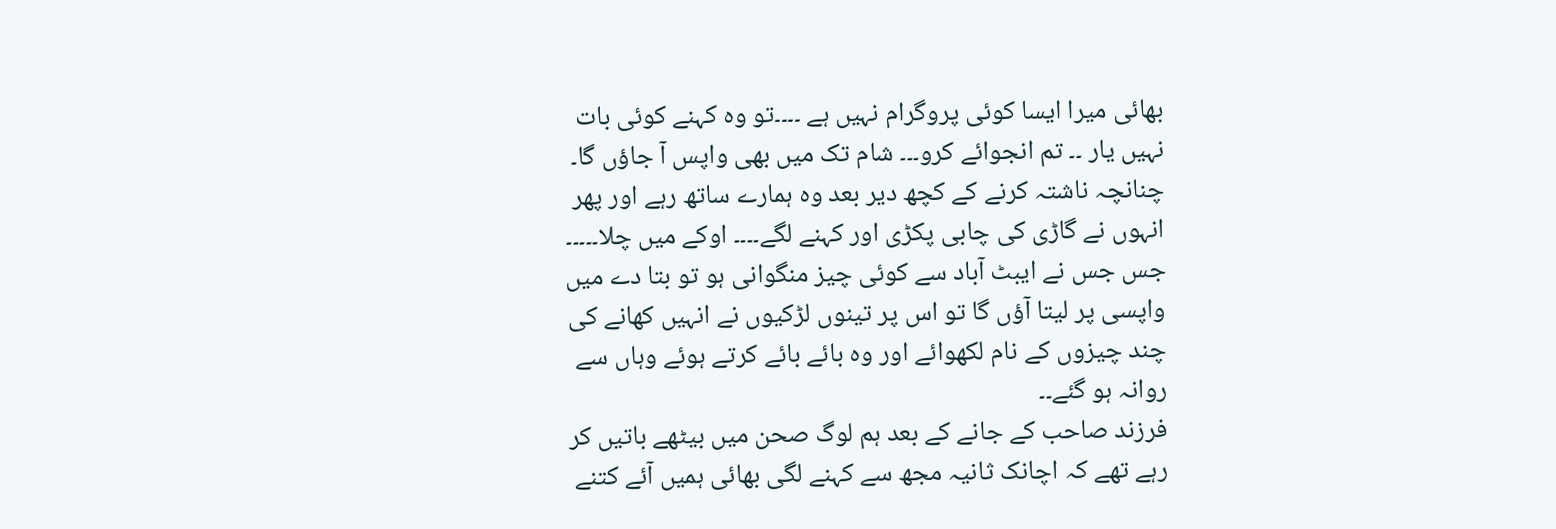بھائی میرا ایسا کوئی پروگرام نہیں ہے ۔۔۔۔تو وہ کہنے کوئی بات نہیں یار ۔۔ تم انجوائے کرو۔۔۔ شام تک میں بھی واپس آ جاؤں گا۔ چنانچہ ناشتہ کرنے کے کچھ دیر بعد وہ ہمارے ساتھ رہے اور پھر انہوں نے گاڑی کی چابی پکڑی اور کہنے لگے۔۔۔۔ اوکے میں چلا۔۔۔۔۔ جس جس نے ایبٹ آباد سے کوئی چیز منگوانی ہو تو بتا دے میں واپسی پر لیتا آؤں گا تو اس پر تینوں لڑکیوں نے انہیں کھانے کی چند چیزوں کے نام لکھوائے اور وہ بائے بائے کرتے ہوئے وہاں سے روانہ ہو گئے۔۔
فرزند صاحب کے جانے کے بعد ہم لوگ صحن میں بیٹھے باتیں کر رہے تھے کہ اچانک ثانیہ مجھ سے کہنے لگی بھائی ہمیں آئے کتنے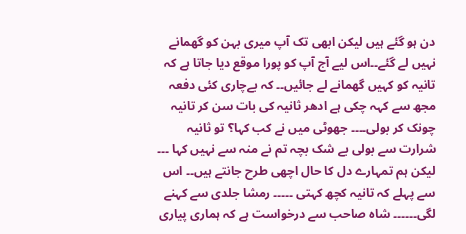دن ہو گئے ہیں لیکن ابھی تک آپ میری بہن کو گھمانے نہیں لے گئے۔۔اس لیے آج آپ کو پورا موقع دیا جاتا ہے کہ تانیہ کو کہیں گھمانے لے جائیں۔۔ کہ بےچاری کئی دفعہ مجھ سے کہہ چکی ہے ادھر ثانیہ کی بات سن کر تانیہ چونک کر بولی۔۔۔۔ جھوٹی میں نے کب کہا؟ تو ثانیہ شرارت سے بولی بے شک بچہ تم نے منہ سے نہیں کہا ۔۔۔ لیکن ہم تمہارے دل کا حال اچھی طرح جانتے ہیں۔۔ اس سے پہلے کہ تانیہ کچھ کہتی ۔۔۔۔۔ رمشا جلدی سے کہنے لگی۔۔۔۔۔۔ شاہ صاحب سے درخواست ہے کہ ہماری پیاری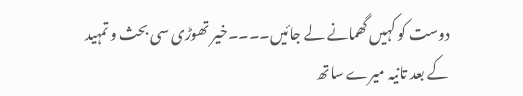دوست کو کہیں گھمانے لے جائیں۔۔۔۔خیر تھوڑی سی بحث و تمہید کے بعد تانیہ میرے ساتھ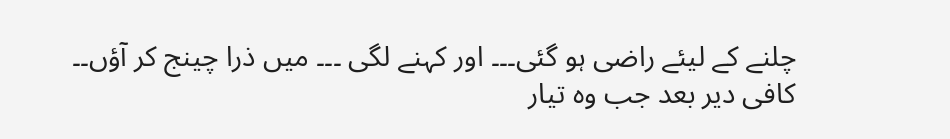چلنے کے لیئے راضی ہو گئی۔۔۔ اور کہنے لگی ۔۔۔ میں ذرا چینج کر آؤں۔۔
کافی دیر بعد جب وہ تیار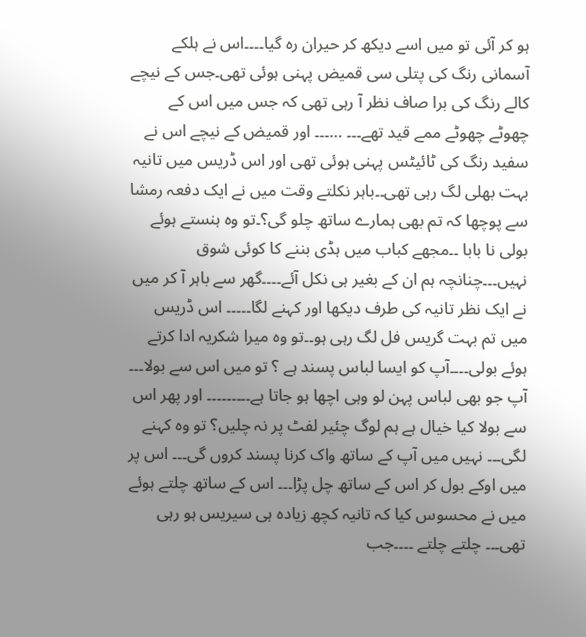ہو کر آئی تو میں اسے دیکھ کر حیران رہ گیا۔۔۔۔اس نے ہلکے آسمانی رنگ کی پتلی سی قمیض پہنی ہوئی تھی۔جس کے نیچے کالے رنگ کی برا صاف نظر آ رہی تھی کہ جس میں اس کے چھوٹے چھوٹے ممے قید تھے۔۔۔ …۔۔۔ اور قمیض کے نیچے اس نے سفید رنگ کی ٹائیٹس پہنی ہوئی تھی اور اس ڈریس میں تانیہ بہت بھلی لگ رہی تھی۔۔باہر نکلتے وقت میں نے ایک دفعہ رمشا سے پوچھا کہ تم بھی ہمارے ساتھ چلو گی؟۔تو وہ ہنستے ہوئے بولی نا بابا ۔۔مجھے کباب میں ہڈی بننے کا کوئی شوق نہیں۔۔۔چنانچہ ہم ان کے بغیر ہی نکل آئے۔۔۔۔گھر سے باہر آ کر میں نے ایک نظر تانیہ کی طرف دیکھا اور کہنے لگا۔۔۔۔۔ اس ڈریس میں تم بہت گریس فل لگ رہی ہو۔۔تو وہ میرا شکریہ ادا کرتے ہوئے بولی۔۔۔۔آپ کو ایسا لباس پسند ہے ؟ تو میں اس سے بولا۔۔۔ آپ جو بھی لباس پہن لو وہی اچھا ہو جاتا ہے۔۔۔۔۔۔۔۔۔ اور پھر اس سے بولا کیا خیال ہے ہم لوگ چئیر لفٹ پر نہ چلیں؟ تو وہ کہنے لگی۔۔۔ نہیں میں آپ کے ساتھ واک کرنا پسند کروں گی۔۔۔ اس پر میں اوکے بول کر اس کے ساتھ چل پڑا۔۔۔ اس کے ساتھ چلتے ہوئے میں نے محسوس کیا کہ تانیہ کچھ زیادہ ہی سیریس ہو رہی تھی۔۔۔ چلتے چلتے ۔۔۔۔جب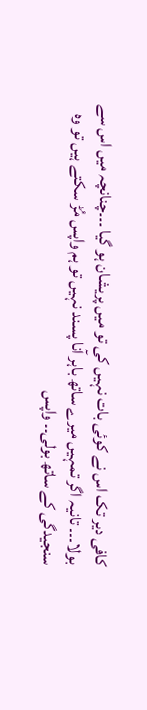کافی دیر تک اس نے کوئی بات نہیں کی تو میں پریشان ہو گیا ۔۔۔چنانچہ میں اس سے بولا۔۔۔ تانیہ اگر تمہیں میرے ساتھ باہر آنا پسند نہیں تو ہم واپس مُڑ سکتے ہیں تو وہ سنجیدگی کے ساتھ بولی۔۔ واپس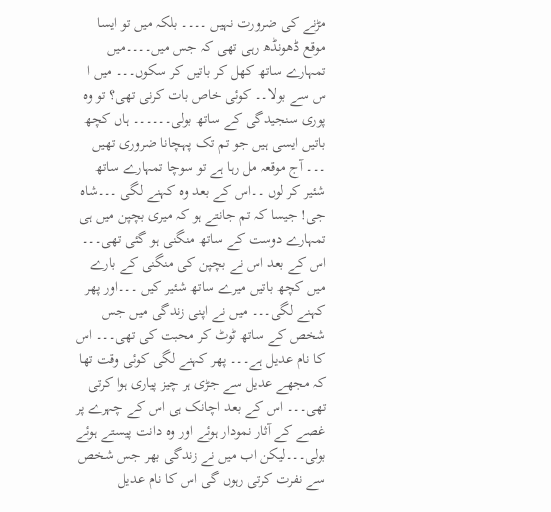مڑنے کی ضرورت نہیں ۔۔۔۔ بلکہ میں تو ایسا موقع ڈھونڈھ رہی تھی کہ جس میں۔۔۔۔میں تمہارے ساتھ کھل کر باتیں کر سکوں۔۔۔ میں ا س سے بولا۔۔ کوئی خاص بات کرنی تھی؟ تو وہ پوری سنجیدگی کے ساتھ بولی۔۔۔۔۔۔ ہاں کچھ باتیں ایسی ہیں جو تم تک پہچانا ضروری تھیں ۔۔۔ آج موقعہ مل رہا ہے تو سوچا تمہارے ساتھ شئیر کر لوں ۔۔اس کے بعد وہ کہنے لگی ۔۔۔شاہ جی! جیسا کہ تم جانتے ہو کہ میری بچپن میں ہی تمہارے دوست کے ساتھ منگنی ہو گئی تھی۔۔۔ اس کے بعد اس نے بچپن کی منگنی کے بارے میں کچھ باتیں میرے ساتھ شئیر کیں ۔۔۔اور پھر کہنے لگی۔۔۔ میں نے اپنی زندگی میں جس شخص کے ساتھ ٹوٹ کر محبت کی تھی۔۔۔ اس کا نام عدیل ہے۔۔۔ پھر کہنے لگی کوئی وقت تھا کہ مجھے عدیل سے جڑی ہر چیز پیاری ہوا کرتی تھی۔۔۔ اس کے بعد اچانک ہی اس کے چہرے پر غصے کے آثار نمودار ہوئے اور وہ دانت پیستے ہوئے بولی۔۔۔لیکن اب میں نے زندگی بھر جس شخص سے نفرت کرتی رہوں گی اس کا نام عدیل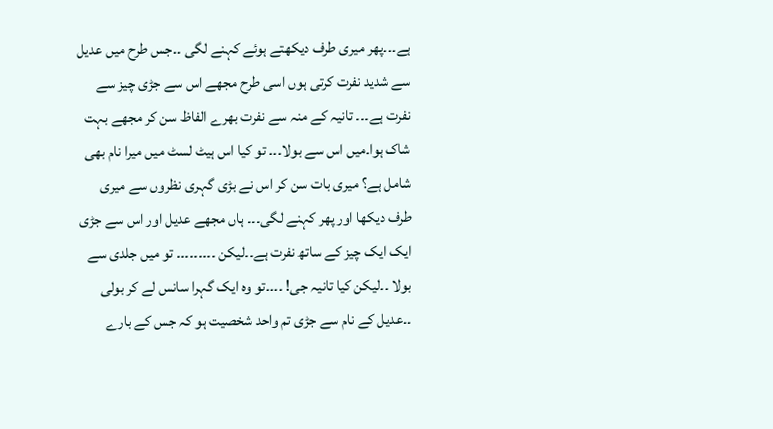ہے۔۔۔پھر میری طرف دیکھتے ہوئے کہنے لگی ۔۔جس طرح میں عدیل سے شدید نفرت کرتی ہوں اسی طرح مجھے اس سے جڑی چیز سے نفرت ہے۔۔۔ تانیہ کے منہ سے نفرت بھرے الفاظ سن کر مجھے بہت شاک ہوا۔میں اس سے بولا۔۔۔ تو کیا اس ہیٹ لسٹ میں میرا نام بھی شامل ہے؟ میری بات سن کر اس نے بڑی گہری نظروں سے میری طرف دیکھا اور پھر کہنے لگی۔۔۔ ہاں مجھے عدیل اور اس سے جڑی ایک ایک چیز کے ساتھ نفرت ہے۔۔لیکن ۔۔۔۔۔۔۔۔۔ تو میں جلدی سے بولا ۔۔لیکن کیا تانیہ جی! ۔۔۔۔تو وہ ایک گہرا سانس لے کر بولی ۔۔عدیل کے نام سے جڑی تم واحد شخصیت ہو کہ جس کے بارے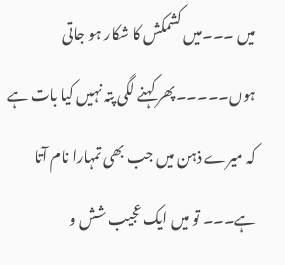میں ۔۔۔میں کشمکش کا شکار ہو جاتی ہوں۔۔۔۔۔پھر کہنے لگی پتہ نہیں کیا بات ہے کہ میرے ذہن میں جب بھی تمہارا نام آتا ہے۔۔۔ تو میں ایک عجیب شش و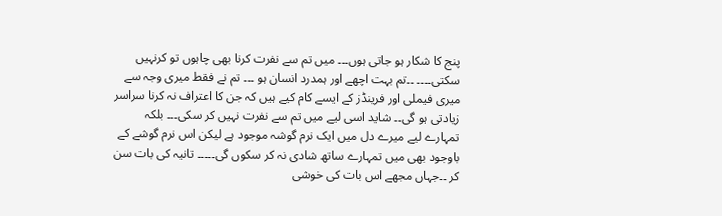پنج کا شکار ہو جاتی ہوں۔۔۔ میں تم سے نفرت کرنا بھی چاہوں تو کرنہیں سکتی۔۔۔۔ ۔۔تم بہت اچھے اور ہمدرد انسان ہو ۔۔۔ تم نے فقط میری وجہ سے میری فیملی اور فرینڈز کے ایسے کام کیے ہیں کہ جن کا اعتراف نہ کرنا سراسر زیادتی ہو گی۔۔ شاید اسی لیے میں تم سے نفرت نہیں کر سکی۔۔۔ بلکہ تمہارے لیے میرے دل میں ایک نرم گوشہ موجود ہے لیکن اس نرم گوشے کے باوجود بھی میں تمہارے ساتھ شادی نہ کر سکوں گی۔۔۔۔۔ تانیہ کی بات سن کر ۔۔جہاں مجھے اس بات کی خوشی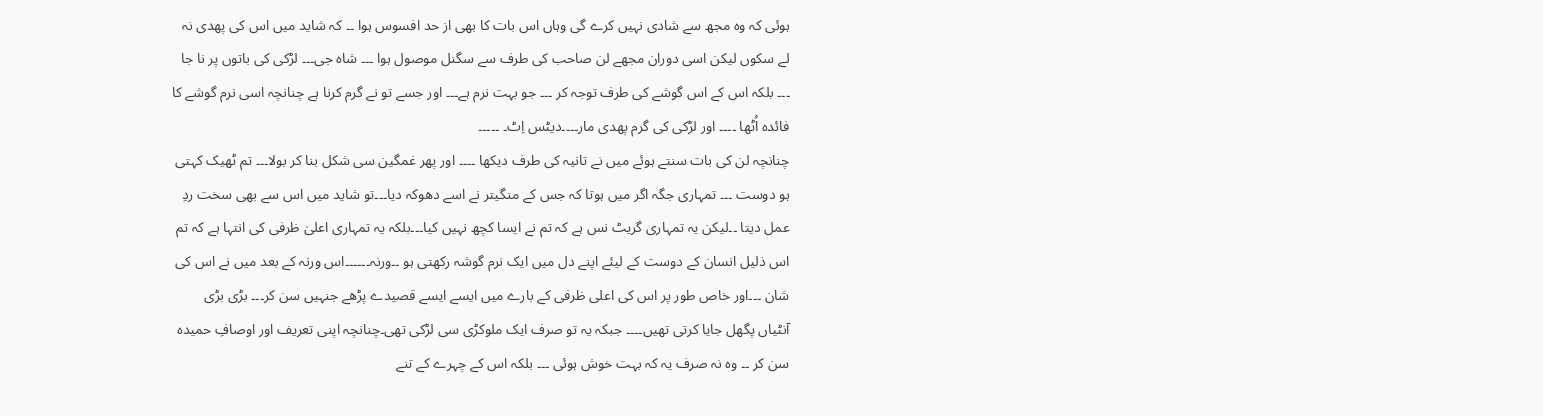ہوئی کہ وہ مجھ سے شادی نہیں کرے گی وہاں اس بات کا بھی از حد افسوس ہوا ۔۔ کہ شاید میں اس کی پھدی نہ لے سکوں لیکن اسی دوران مجھے لن صاحب کی طرف سے سگنل موصول ہوا ۔۔۔ شاہ جی۔۔۔ لڑکی کی باتوں پر نا جا ۔۔۔ بلکہ اس کے اس گوشے کی طرف توجہ کر ۔۔۔ جو بہت نرم ہے۔۔۔ اور جسے تو نے گرم کرنا ہے چنانچہ اسی نرم گوشے کا فائدہ اُٹھا ۔۔۔۔ اور لڑکی کی گرم پھدی مار۔۔۔۔دیٹس اِٹ۔ ۔۔۔۔۔
چنانچہ لن کی بات سنتے ہوئے میں نے تانیہ کی طرف دیکھا ۔۔۔۔ اور پھر غمگین سی شکل بنا کر بولا۔۔۔ تم ٹھیک کہتی ہو دوست ۔۔۔ تمہاری جگہ اگر میں ہوتا کہ جس کے منگیتر نے اسے دھوکہ دیا۔۔۔تو شاید میں اس سے بھی سخت ردِ عمل دیتا ۔۔لیکن یہ تمہاری گریٹ نس ہے کہ تم نے ایسا کچھ نہیں کیا۔۔۔بلکہ یہ تمہاری اعلیٰ ظرفی کی انتہا ہے کہ تم اس ذلیل انسان کے دوست کے لیئے اپنے دل میں ایک نرم گوشہ رکھتی ہو ۔۔ورنہ۔۔۔۔۔۔اس ورنہ کے بعد میں نے اس کی شان ۔۔۔اور خاص طور پر اس کی اعلی ظرفی کے بارے میں ایسے ایسے قصیدے پڑھے جنہیں سن کر۔۔۔ بڑی بڑی آنٹیاں پگھل جایا کرتی تھیں۔۔۔۔ جبکہ یہ تو صرف ایک ملوکڑی سی لڑکی تھی۔چنانچہ اپنی تعریف اور اوصافِ حمیدہ سن کر ۔۔ وہ نہ صرف یہ کہ بہت خوش ہوئی ۔۔۔ بلکہ اس کے چہرے کے تنے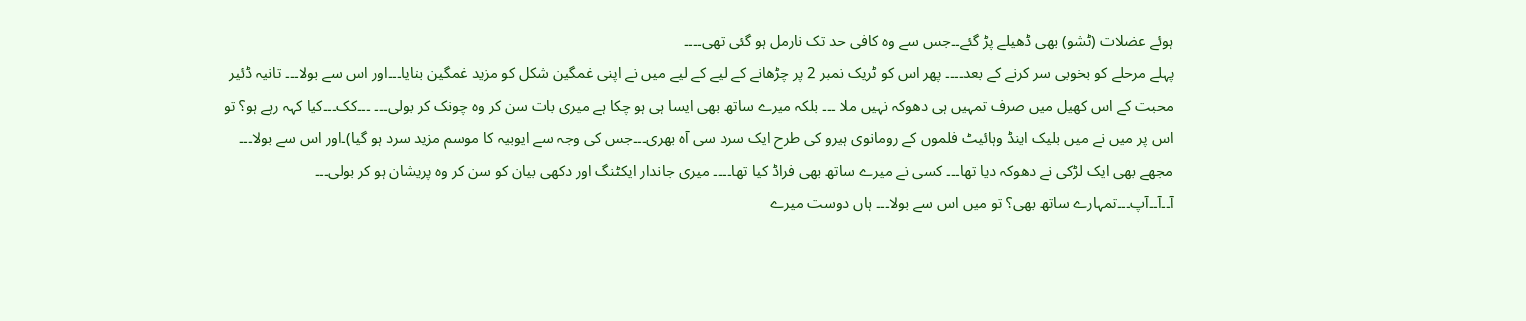ہوئے عضلات (ٹشو) بھی ڈھیلے پڑ گئے۔۔جس سے وہ کافی حد تک نارمل ہو گئی تھی۔۔۔۔
پہلے مرحلے کو بخوبی سر کرنے کے بعد۔۔۔۔ پھر اس کو ٹریک نمبر 2 پر چڑھانے کے لیے کے لیے میں نے اپنی غمگین شکل کو مزید غمگین بنایا۔۔۔اور اس سے بولا۔۔۔ تانیہ ڈئیر محبت کے اس کھیل میں صرف تمہیں ہی دھوکہ نہیں ملا ۔۔۔ بلکہ میرے ساتھ بھی ایسا ہی ہو چکا ہے میری بات سن کر وہ چونک کر بولی۔۔۔ ۔۔۔کک۔۔۔کیا کہہ رہے ہو؟ تو اس پر میں نے میں بلیک اینڈ وہائیٹ فلموں کے رومانوی ہیرو کی طرح ایک سرد سی آہ بھری۔۔۔جس کی وجہ سے ایوبیہ کا موسم مزید سرد ہو گیا)۔اور اس سے بولا۔۔۔ مجھے بھی ایک لڑکی نے دھوکہ دیا تھا۔۔۔ کسی نے میرے ساتھ بھی فراڈ کیا تھا۔۔۔۔ میری جاندار ایکٹنگ اور دکھی بیان کو سن کر وہ پریشان ہو کر بولی۔۔۔ آ۔۔آ۔۔آپ۔۔۔تمہارے ساتھ بھی؟ تو میں اس سے بولا۔۔۔ ہاں دوست میرے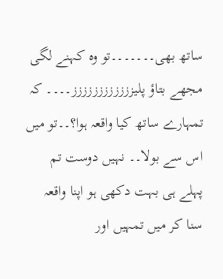ساتھ بھی۔۔۔۔۔۔۔تو وہ کہنے لگی مجھے بتاؤ پلیزززززززززززز۔۔۔۔ کہ تمہارے ساتھ کیا واقعہ ہوا؟۔۔تو میں اس سے بولا۔۔ نہیں دوست تم پہلے ہی بہت دکھی ہو اپنا واقعہ سنا کر میں تمہیں اور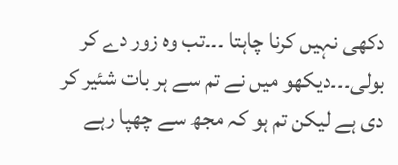دکھی نہیں کرنا چاہتا ۔۔۔تب وہ زور دے کر بولی۔۔۔دیکھو میں نے تم سے ہر بات شئیر کر دی ہے لیکن تم ہو کہ مجھ سے چھپا رہے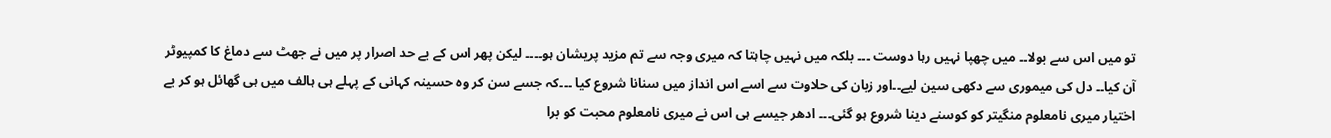تو میں اس سے بولا۔۔ میں چھپا نہیں رہا دوست ۔۔۔ بلکہ میں نہیں چاہتا کہ میری وجہ سے تم مزید پریشان ہو۔۔۔۔ لیکن پھر اس کے بے حد اصرار پر میں نے جھٹ سے دماغ کا کمپیوٹر آن کیا۔۔ دل کی میموری سے دکھی سین لیے۔۔اور زبان کی حلاوت سے اسے اس انداز میں سنانا شروع کیا ۔۔۔کہ جسے سن کر وہ حسینہ کہانی کے پہلے ہی ہالف میں ہی گھائل ہو کر بے اختیار میری نامعلوم منگیتر کو کوسنے دینا شروع ہو گئی۔۔۔ ادھر جیسے ہی اس نے میری نامعلوم محبت کو برا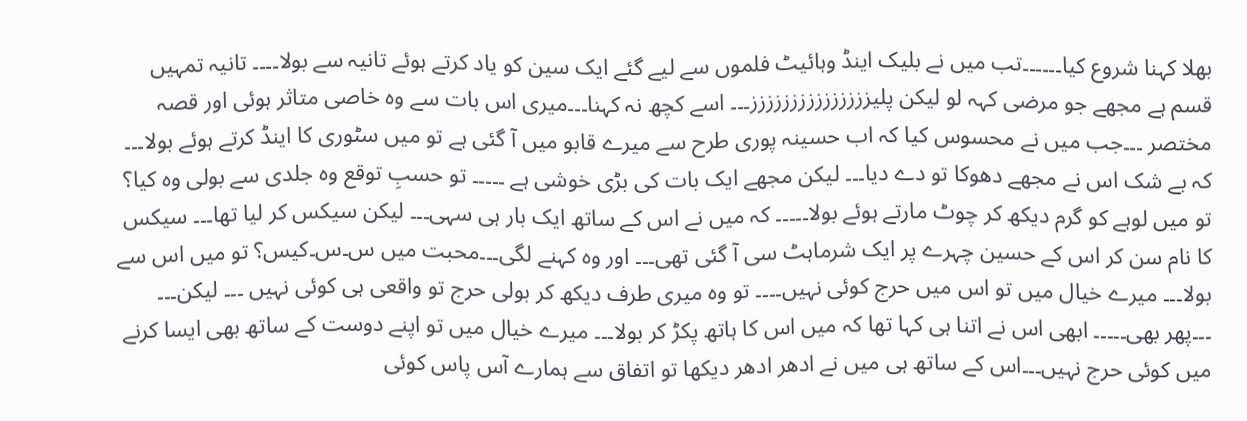بھلا کہنا شروع کیا۔۔۔۔۔۔تب میں نے بلیک اینڈ وہائیٹ فلموں سے لیے گئے ایک سین کو یاد کرتے ہوئے تانیہ سے بولا۔۔۔۔ تانیہ تمہیں قسم ہے مجھے جو مرضی کہہ لو لیکن پلیززززززززززززززز۔۔۔ اسے کچھ نہ کہنا۔۔۔میری اس بات سے وہ خاصی متاثر ہوئی اور قصہ مختصر ۔۔۔جب میں نے محسوس کیا کہ اب حسینہ پوری طرح سے میرے قابو میں آ گئی ہے تو میں سٹوری کا اینڈ کرتے ہوئے بولا۔۔۔ کہ بے شک اس نے مجھے دھوکا تو دے دیا۔۔۔ لیکن مجھے ایک بات کی بڑی خوشی ہے ۔۔۔۔۔ تو حسبِ توقع وہ جلدی سے بولی وہ کیا؟ تو میں لوہے کو گرم دیکھ کر چوٹ مارتے ہوئے بولا۔۔۔۔۔ کہ میں نے اس کے ساتھ ایک بار ہی سہی۔۔۔ لیکن سیکس کر لیا تھا۔۔۔ سیکس کا نام سن کر اس کے حسین چہرے پر ایک شرماہٹ سی آ گئی تھی۔۔۔ اور وہ کہنے لگی۔۔۔محبت میں س۔س۔کیس؟ تو میں اس سے بولا۔۔۔ میرے خیال میں تو اس میں حرج کوئی نہیں۔۔۔۔ تو وہ میری طرف دیکھ کر بولی حرج تو واقعی ہی کوئی نہیں ۔۔۔ لیکن۔۔۔ ۔۔۔پھر بھی۔۔۔۔۔ ابھی اس نے اتنا ہی کہا تھا کہ میں اس کا ہاتھ پکڑ کر بولا۔۔۔ میرے خیال میں تو اپنے دوست کے ساتھ بھی ایسا کرنے میں کوئی حرج نہیں۔۔۔اس کے ساتھ ہی میں نے ادھر ادھر دیکھا تو اتفاق سے ہمارے آس پاس کوئی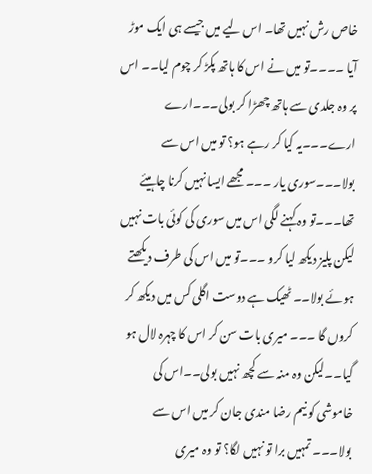خاص رش نہیں تھا۔ اس لیے میں جیسے ہی ایک موڑ آیا ۔۔۔۔تو میں نے اس کا ہاتھ پکڑ کر چوم لیا۔۔ اس پر وہ جلدی سے ہاتھ چھڑا کر بولی۔۔۔ارے ارے۔۔۔یہ کیا کر رہے ہو؟ تو میں اس سے بولا۔۔۔سوری یار ۔۔۔ مجھے ایسا نہیں کرنا چاہیئے تھا۔۔۔تو وہ کہنے لگی اس میں سوری کی کوئی بات نہیں لیکن پلیز دیکھ لیا کرو ۔۔۔تو میں اس کی طرف دیکھتے ہوئے بولا۔۔ ٹھیک ہے دوست اگلی کس میں دیکھ کر کروں گا ۔۔۔ میری بات سن کر اس کا چہرہ لال ہو گیا۔۔لیکن وہ منہ سے کچھ نہیں بولی۔۔اس کی خاموشی کو نیم رضا مندی جان کر میں اس سے بولا۔۔۔ تمہیں برا تو نہیں لگا؟ تو وہ میری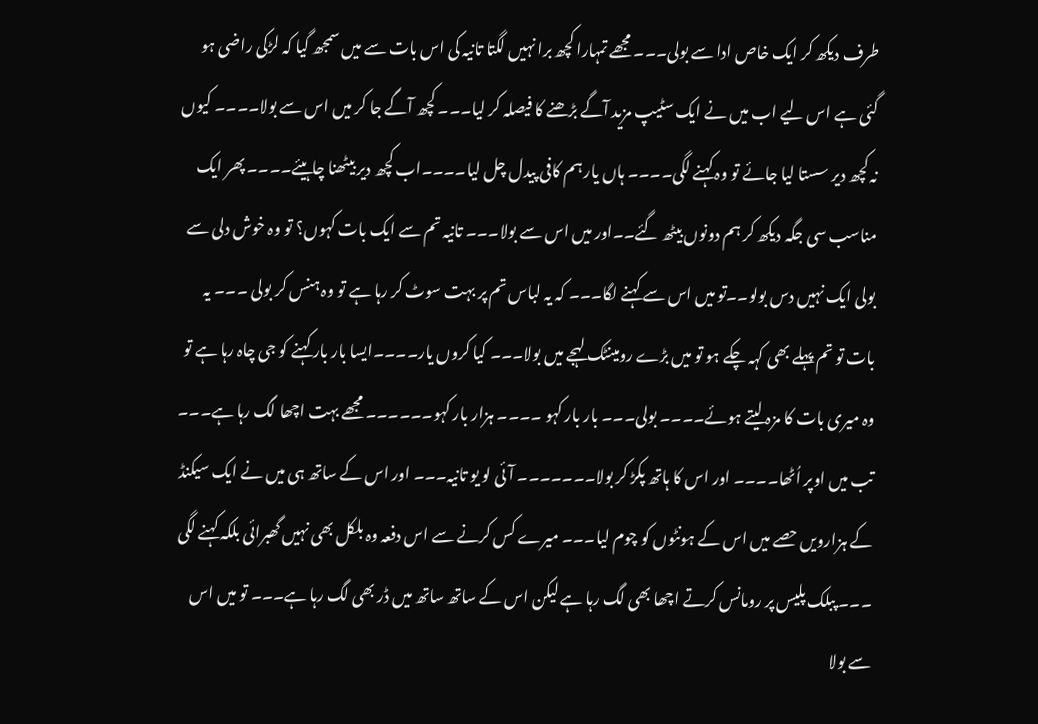طرف دیکھ کر ایک خاص ادا سے بولی۔۔۔ مجھے تمہارا کچھ برا نہیں لگتا تانیہ کی اس بات سے میں سمجھ گیا کہ لڑکی راضی ہو گئی ہے اس لیے اب میں نے ایک سٹیپ مزید آگے بڑھنے کا فیصلہ کر لیا۔۔۔ کچھ آگے جا کر میں اس سے بولا۔۔۔۔ کیوں نہ کچھ دیر سستا لیا جائے تو وہ کہنے لگی۔۔۔۔ ہاں یار ہم کافی پیدل چل لیا۔۔۔۔اب کچھ دیر بیٹھنا چاہیئے۔۔۔۔ پھر ایک مناسب سی جگہ دیکھ کر ہم دونوں بیٹھ گئے۔۔اور میں اس سے بولا۔۔۔ تانیہ تم سے ایک بات کہوں؟ تو وہ خوش دلی سے بولی ایک نہیں دس بولو۔۔تو میں اس سے کہنے لگا۔۔۔ کہ یہ لباس تم پر بہت سوٹ کر رہا ہے تو وہ ہنس کر بولی ۔۔۔ یہ بات تو تم پہلے بھی کہہ چکے ہو تو میں بڑے رومینٹک لہجے میں بولا۔۔۔ کیا کروں یار۔۔۔۔ایسا بار بار کہنے کو جی چاہ رہا ہے تو وہ میری بات کا مزہ لیتے ہوئے۔۔۔۔ بولی۔۔۔ بار بار کہو ۔۔۔۔ ہزار بار کہو۔۔۔۔۔۔ مجھے بہت اچھا لگ رہا ہے۔۔۔ تب میں اوپر اُٹھا۔۔۔۔ اور اس کا ہاتھ پکڑ کر بولا۔۔۔۔۔۔۔ آئی لو یو تانیہ۔۔۔ اور اس کے ساتھ ہی میں نے ایک سیکنڈ کے ہزارویں حصے میں اس کے ہونٹوں کو چوم لیا۔۔۔ میرے کس کرنے سے اس دفعہ وہ بلکل بھی نہیں گھبرائی بلکہ کہنے لگی ۔۔۔ پبلک پلیس پر رومانس کرتے اچھا بھی لگ رہا ہے لیکن اس کے ساتھ ساتھ میں ڈر بھی لگ رہا ہے۔۔۔ تو میں اس سے بولا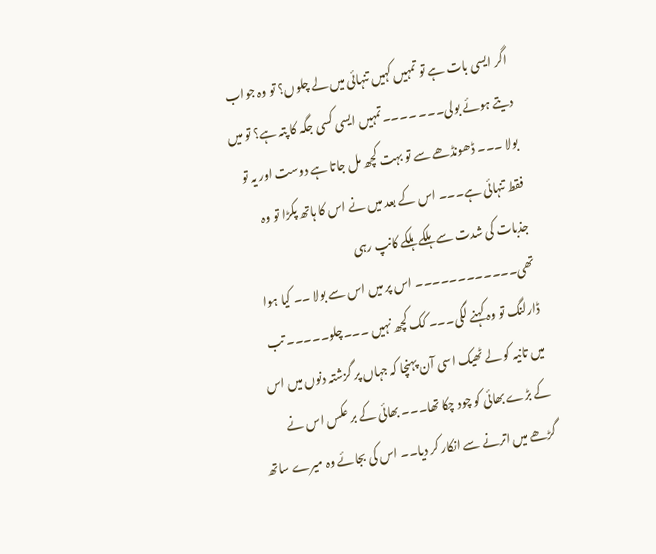اگر ایسی بات ہے تو تمہیں کہیں تنہائی میں لے چلوں؟ تو وہ جواب دیتے ہوئے بولی۔۔۔ ۔۔۔۔تمہیں ایسی کسی جگہ کا پتہ ہے؟ تو میں بولا ۔۔۔ ڈھونڈھے سے تو بہت کچھ مل جاتا ہے دوست اور یہ تو فقط تنہائی ہے۔۔۔ اس کے بعد میں نے اس کا ہاتھ پکڑا تو وہ جذبات کی شدت سے ہلکے ہلکے کانپ رہی تھی۔۔۔۔۔۔۔۔۔۔۔۔ اس پر میں اس سے بولا ۔۔ کیا ہوا ڈارلنگ تو وہ کہنے لگی۔۔۔ کک کچھ نہیں ۔۔۔چلو۔۔۔۔۔ تب میں تانیہ کو لے ٹھیک اسی آن پہنچا کہ جہاں پر گزشتہ دنوں میں اس کے بڑے بھائی کو چود چکا تھا۔۔۔ بھائی کے بر عکس اس نے گڑھے میں اترنے سے انکار کر دیا۔۔ اس کی بجائے وہ میرے ساتھ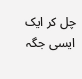چل کر ایک ایسی جگہ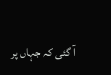آ گئی کہ جہاں پر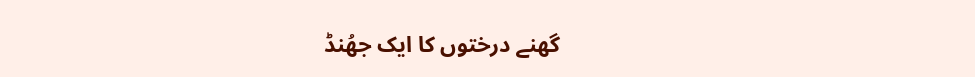گھنے درختوں کا ایک جھُنڈ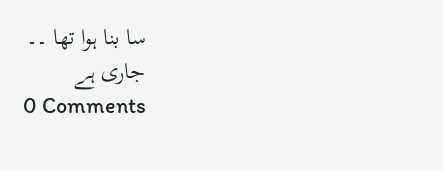سا بنا ہوا تھا ۔۔
جاری ہے
0 Comments